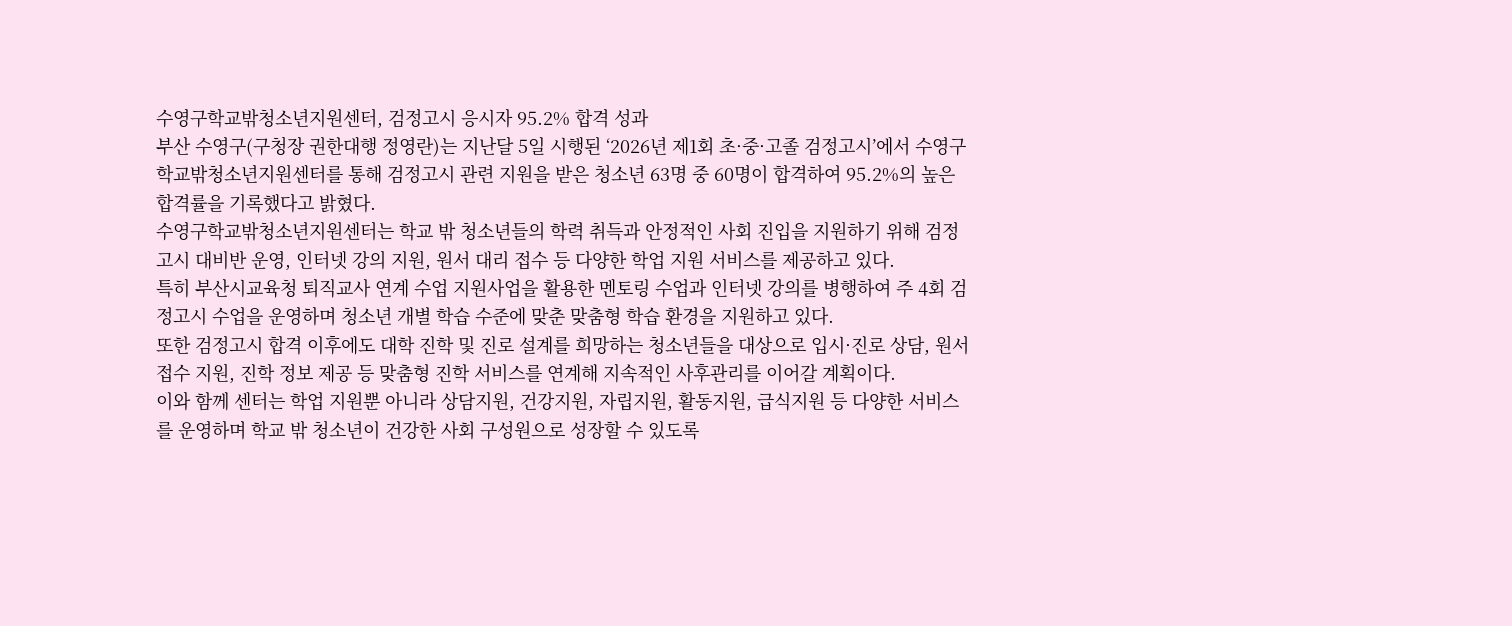수영구학교밖청소년지원센터, 검정고시 응시자 95.2% 합격 성과
부산 수영구(구청장 권한대행 정영란)는 지난달 5일 시행된 ‘2026년 제1회 초·중·고졸 검정고시’에서 수영구학교밖청소년지원센터를 통해 검정고시 관련 지원을 받은 청소년 63명 중 60명이 합격하여 95.2%의 높은 합격률을 기록했다고 밝혔다.
수영구학교밖청소년지원센터는 학교 밖 청소년들의 학력 취득과 안정적인 사회 진입을 지원하기 위해 검정고시 대비반 운영, 인터넷 강의 지원, 원서 대리 접수 등 다양한 학업 지원 서비스를 제공하고 있다.
특히 부산시교육청 퇴직교사 연계 수업 지원사업을 활용한 멘토링 수업과 인터넷 강의를 병행하여 주 4회 검정고시 수업을 운영하며 청소년 개별 학습 수준에 맞춘 맞춤형 학습 환경을 지원하고 있다.
또한 검정고시 합격 이후에도 대학 진학 및 진로 설계를 희망하는 청소년들을 대상으로 입시·진로 상담, 원서 접수 지원, 진학 정보 제공 등 맞춤형 진학 서비스를 연계해 지속적인 사후관리를 이어갈 계획이다.
이와 함께 센터는 학업 지원뿐 아니라 상담지원, 건강지원, 자립지원, 활동지원, 급식지원 등 다양한 서비스를 운영하며 학교 밖 청소년이 건강한 사회 구성원으로 성장할 수 있도록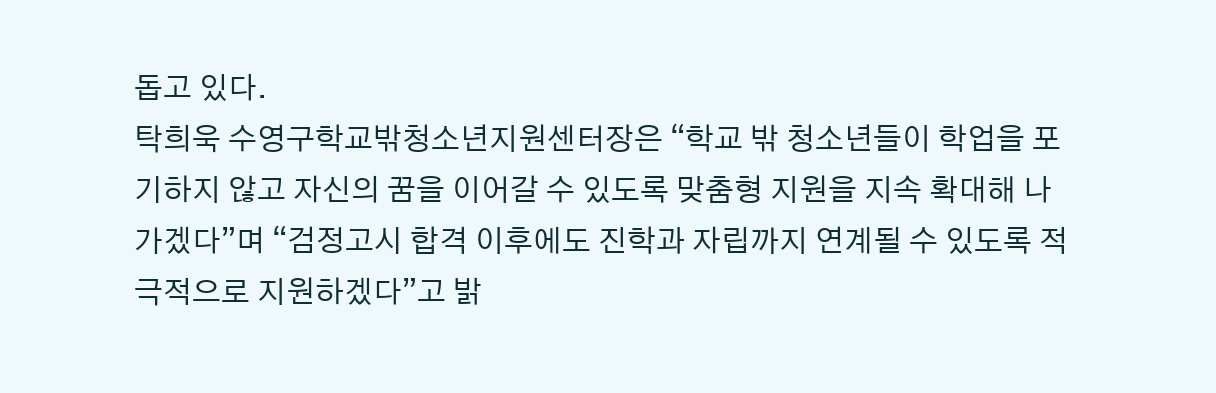돕고 있다.
탁희욱 수영구학교밖청소년지원센터장은 “학교 밖 청소년들이 학업을 포기하지 않고 자신의 꿈을 이어갈 수 있도록 맞춤형 지원을 지속 확대해 나가겠다”며 “검정고시 합격 이후에도 진학과 자립까지 연계될 수 있도록 적극적으로 지원하겠다”고 밝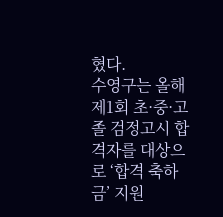혔다.
수영구는 올해 제1회 초·중·고졸 검정고시 합격자를 대상으로 ‘합격 축하금’ 지원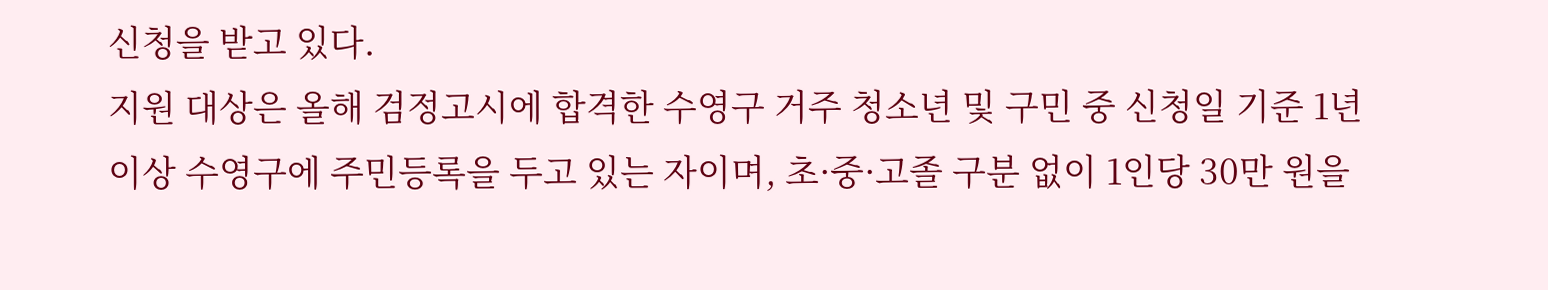신청을 받고 있다.
지원 대상은 올해 검정고시에 합격한 수영구 거주 청소년 및 구민 중 신청일 기준 1년 이상 수영구에 주민등록을 두고 있는 자이며, 초·중·고졸 구분 없이 1인당 30만 원을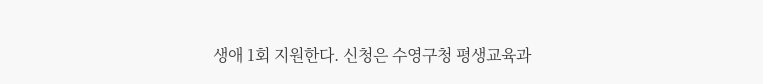생애 1회 지원한다. 신청은 수영구청 평생교육과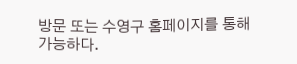방문 또는 수영구 홈페이지를 통해 가능하다.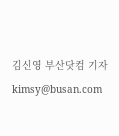김신영 부산닷컴 기자 kimsy@busan.com